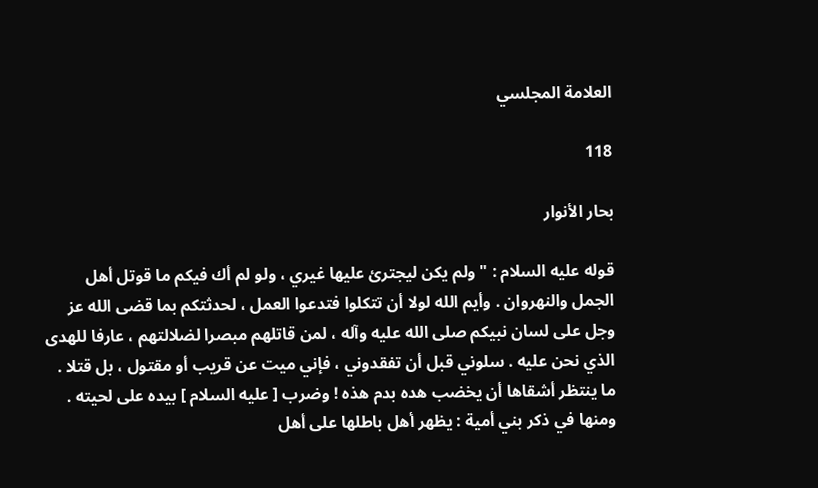العلامة المجلسي

118

بحار الأنوار

قوله عليه السلام : " ولم يكن ليجترئ عليها غيري ، ولو لم أك فيكم ما قوتل أهل الجمل والنهروان . وأيم الله لولا أن تتكلوا فتدعوا العمل ، لحدثتكم بما قضى الله عز وجل على لسان نبيكم صلى الله عليه وآله ، لمن قاتلهم مبصرا لضلالتهم ، عارفا للهدى الذي نحن عليه . سلوني قبل أن تفقدوني ، فإني ميت عن قريب أو مقتول ، بل قتلا . ما ينتظر أشقاها أن يخضب هده بدم هذه ! وضرب [ عليه السلام ] بيده على لحيته . ومنها في ذكر بني أمية : يظهر أهل باطلها على أهل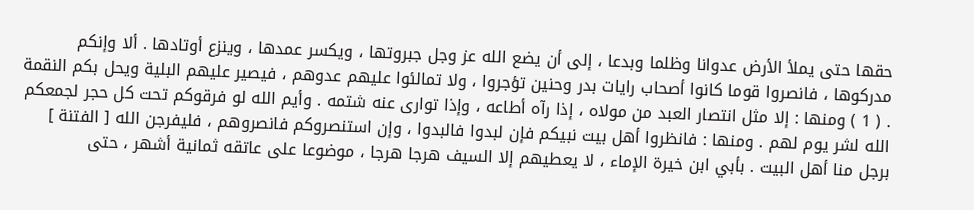حقها حتى يملأ الأرض عدوانا وظلما وبدعا ، إلى أن يضع الله عز وجل جبروتها ، ويكسر عمدها ، وينزع أوتادها . ألا وإنكم مدركوها ، فانصروا قوما كانوا أصحاب رايات بدر وحنين تؤجروا ، ولا تمالئوا عليهم عدوهم ، فيصير عليهم البلية ويحل بكم النقمة . ( 1 ) ومنها : إلا مثل انتصار العبد من مولاه ، إذا رآه أطاعه ، وإذا توارى عنه شتمه . وأيم الله لو فرقوكم تحت كل حجر لجمعكم الله لشر يوم لهم . ومنها : فانظروا أهل بيت نبيكم فإن لبدوا فالبدوا ، وإن استنصروكم فانصروهم ، فليفرجن الله [ الفتنة ] برجل منا أهل البيت . بأبي ابن خيرة الإماء ، لا يعطيهم إلا السيف هرجا هرجا ، موضوعا على عاتقه ثمانية أشهر ، حتى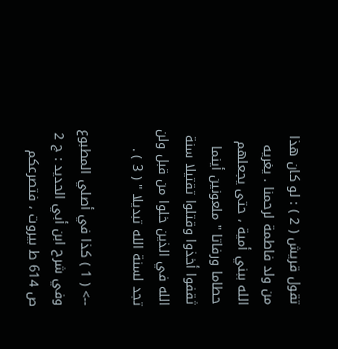تقول قريش ( 2 ) : لو كان هذا من ولد فاطمة لرحمنا . يغريه الله ببني أمية ، حتى يجعلهم حطاما ورفاتا " ملعونين أينما ثقفوا أخذوا وقتلوا تقتيلا سنة الله في الذين خلوا من قبل ولن تجد لسنة الله تبديلا " ( 3 ) .

--> ( 1 ) كذا في أصلي المطبوع وفي شرح ابن أبي الحديد : ج 2 ص 614 ط بيروت ، فتصرعكم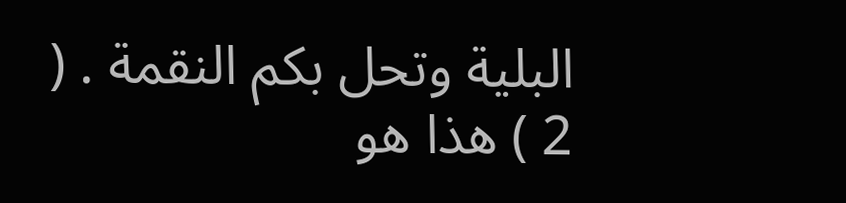البلية وتحل بكم النقمة . ( 2 ) هذا هو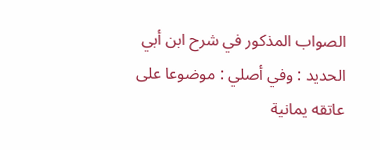الصواب المذكور في شرح ابن أبي الحديد : وفي أصلي : موضوعا على عاتقه يمانية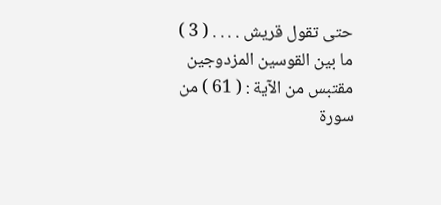حتى تقول قريش . . . . ( 3 ) ما بين القوسين المزدوجين مقتبس من الآية : ( 61 ) من سورة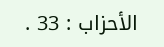الأحزاب : 33 .